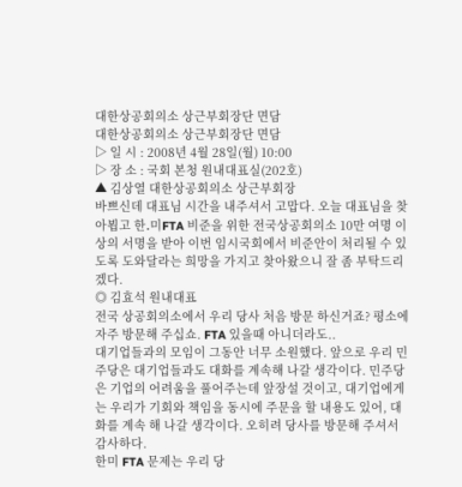대한상공회의소 상근부회장단 면담
대한상공회의소 상근부회장단 면담
▷ 일 시 : 2008년 4월 28일(월) 10:00
▷ 장 소 : 국회 본청 원내대표실(202호)
▲ 김상열 대한상공회의소 상근부회장
바쁘신데 대표님 시간을 내주셔서 고맙다. 오늘 대표님을 찾아뵙고 한․미FTA 비준을 위한 전국상공회의소 10만 여명 이상의 서명을 받아 이번 임시국회에서 비준안이 처리될 수 있도록 도와달라는 희망을 가지고 찾아왔으니 잘 좀 부탁드리겠다.
◎ 김효석 원내대표
전국 상공회의소에서 우리 당사 처음 방문 하신거죠? 평소에 자주 방문해 주십쇼. FTA 있을때 아니더라도..
대기업들과의 모임이 그동안 너무 소원했다. 앞으로 우리 민주당은 대기업들과도 대화를 계속해 나갈 생각이다. 민주당은 기업의 어려움을 풀어주는데 앞장설 것이고, 대기업에게는 우리가 기회와 책임을 동시에 주문을 할 내용도 있어, 대화를 계속 해 나갈 생각이다. 오히려 당사를 방문해 주셔서 감사하다.
한미 FTA 문제는 우리 당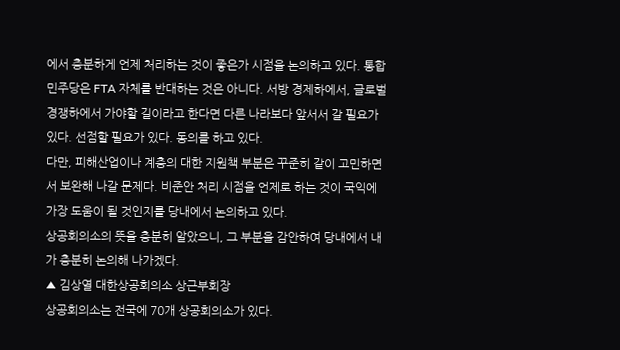에서 충분하게 언제 처리하는 것이 좋은가 시점을 논의하고 있다. 통합민주당은 FTA 자체를 반대하는 것은 아니다. 서방 경제하에서, 글로벌 경쟁하에서 가야할 길이라고 한다면 다른 나라보다 앞서서 갈 필요가 있다. 선점할 필요가 있다. 동의를 하고 있다.
다만, 피해산업이나 계층의 대한 지원책 부분은 꾸준히 같이 고민하면서 보완해 나갈 문제다. 비준안 처리 시점을 언제로 하는 것이 국익에 가장 도움이 될 것인지를 당내에서 논의하고 있다.
상공회의소의 뜻을 충분히 알았으니, 그 부분을 감안하여 당내에서 내가 충분히 논의해 나가겠다.
▲ 김상열 대한상공회의소 상근부회장
상공회의소는 전국에 70개 상공회의소가 있다.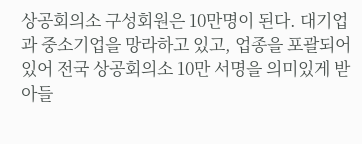상공회의소 구성회원은 10만명이 된다. 대기업과 중소기업을 망라하고 있고, 업종을 포괄되어 있어 전국 상공회의소 10만 서명을 의미있게 받아들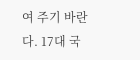여 주기 바란다. 17대 국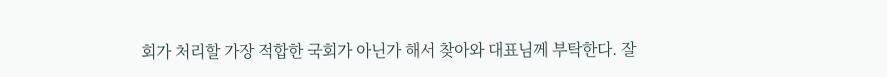회가 처리할 가장 적합한 국회가 아닌가 해서 찾아와 대표님께 부탁한다. 잘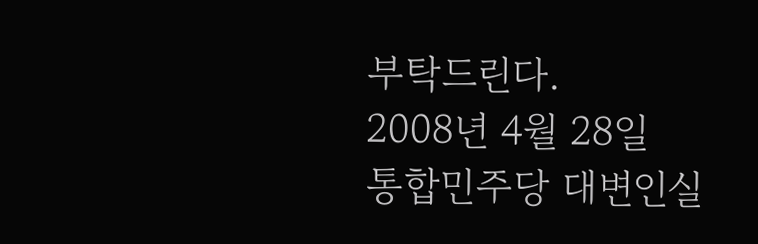부탁드린다.
2008년 4월 28일
통합민주당 대변인실